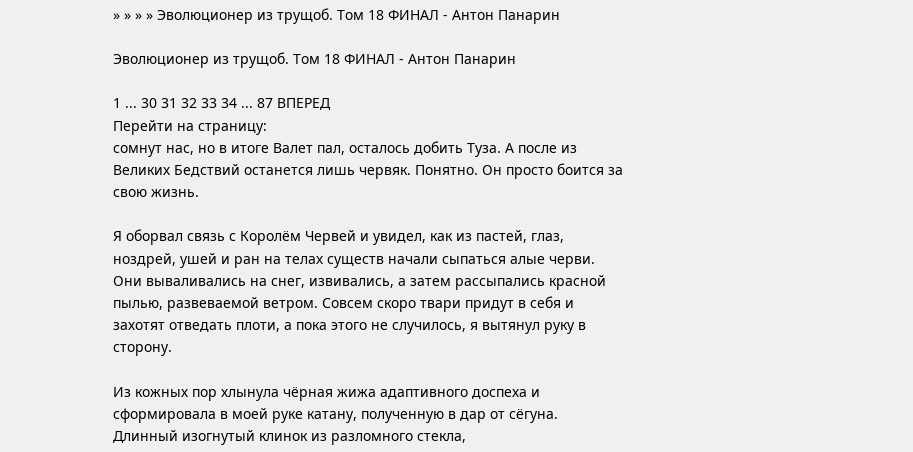» » » » Эволюционер из трущоб. Том 18 ФИНАЛ - Антон Панарин

Эволюционер из трущоб. Том 18 ФИНАЛ - Антон Панарин

1 ... 30 31 32 33 34 ... 87 ВПЕРЕД
Перейти на страницу:
сомнут нас, но в итоге Валет пал, осталось добить Туза. А после из Великих Бедствий останется лишь червяк. Понятно. Он просто боится за свою жизнь.

Я оборвал связь с Королём Червей и увидел, как из пастей, глаз, ноздрей, ушей и ран на телах существ начали сыпаться алые черви. Они вываливались на снег, извивались, а затем рассыпались красной пылью, развеваемой ветром. Совсем скоро твари придут в себя и захотят отведать плоти, а пока этого не случилось, я вытянул руку в сторону.

Из кожных пор хлынула чёрная жижа адаптивного доспеха и сформировала в моей руке катану, полученную в дар от сёгуна. Длинный изогнутый клинок из разломного стекла,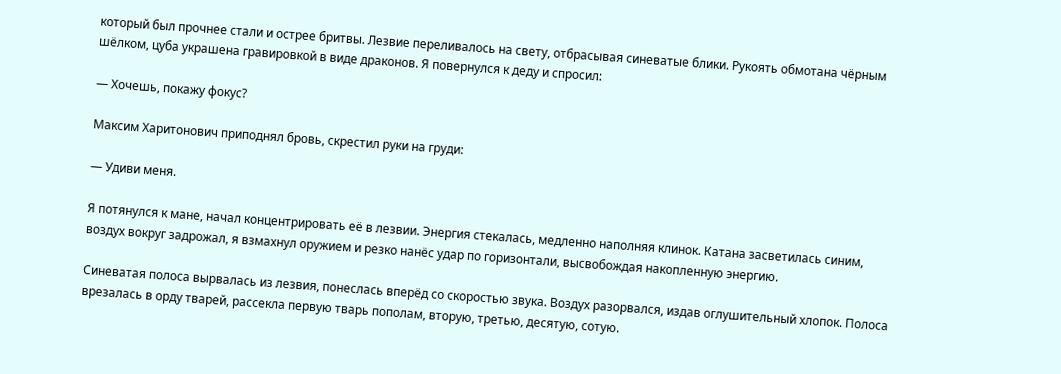который был прочнее стали и острее бритвы. Лезвие переливалось на свету, отбрасывая синеватые блики. Рукоять обмотана чёрным шёлком, цуба украшена гравировкой в виде драконов. Я повернулся к деду и спросил:

— Хочешь, покажу фокус?

Максим Харитонович приподнял бровь, скрестил руки на груди:

— Удиви меня.

Я потянулся к мане, начал концентрировать её в лезвии. Энергия стекалась, медленно наполняя клинок. Катана засветилась синим, воздух вокруг задрожал, я взмахнул оружием и резко нанёс удар по горизонтали, высвобождая накопленную энергию.

Синеватая полоса вырвалась из лезвия, понеслась вперёд со скоростью звука. Воздух разорвался, издав оглушительный хлопок. Полоса врезалась в орду тварей, рассекла первую тварь пополам, вторую, третью, десятую, сотую.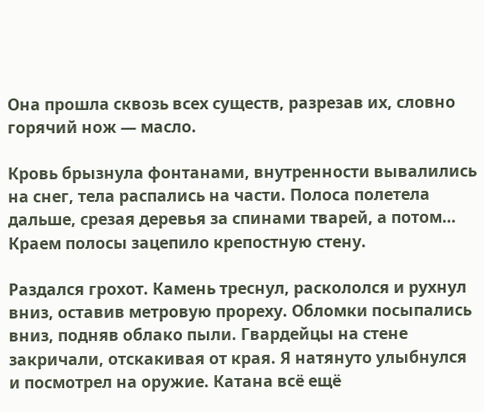Она прошла сквозь всех существ, разрезав их, словно горячий нож — масло.

Кровь брызнула фонтанами, внутренности вывалились на снег, тела распались на части. Полоса полетела дальше, срезая деревья за спинами тварей, а потом… Краем полосы зацепило крепостную стену.

Раздался грохот. Камень треснул, раскололся и рухнул вниз, оставив метровую прореху. Обломки посыпались вниз, подняв облако пыли. Гвардейцы на стене закричали, отскакивая от края. Я натянуто улыбнулся и посмотрел на оружие. Катана всё ещё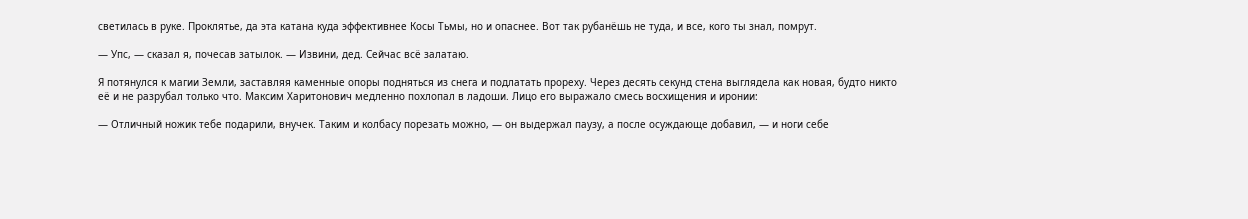светилась в руке. Проклятье, да эта катана куда эффективнее Косы Тьмы, но и опаснее. Вот так рубанёшь не туда, и все, кого ты знал, помрут.

— Упс, — сказал я, почесав затылок. — Извини, дед. Сейчас всё залатаю.

Я потянулся к магии Земли, заставляя каменные опоры подняться из снега и подлатать прореху. Через десять секунд стена выглядела как новая, будто никто её и не разрубал только что. Максим Харитонович медленно похлопал в ладоши. Лицо его выражало смесь восхищения и иронии:

— Отличный ножик тебе подарили, внучек. Таким и колбасу порезать можно, — он выдержал паузу, а после осуждающе добавил, — и ноги себе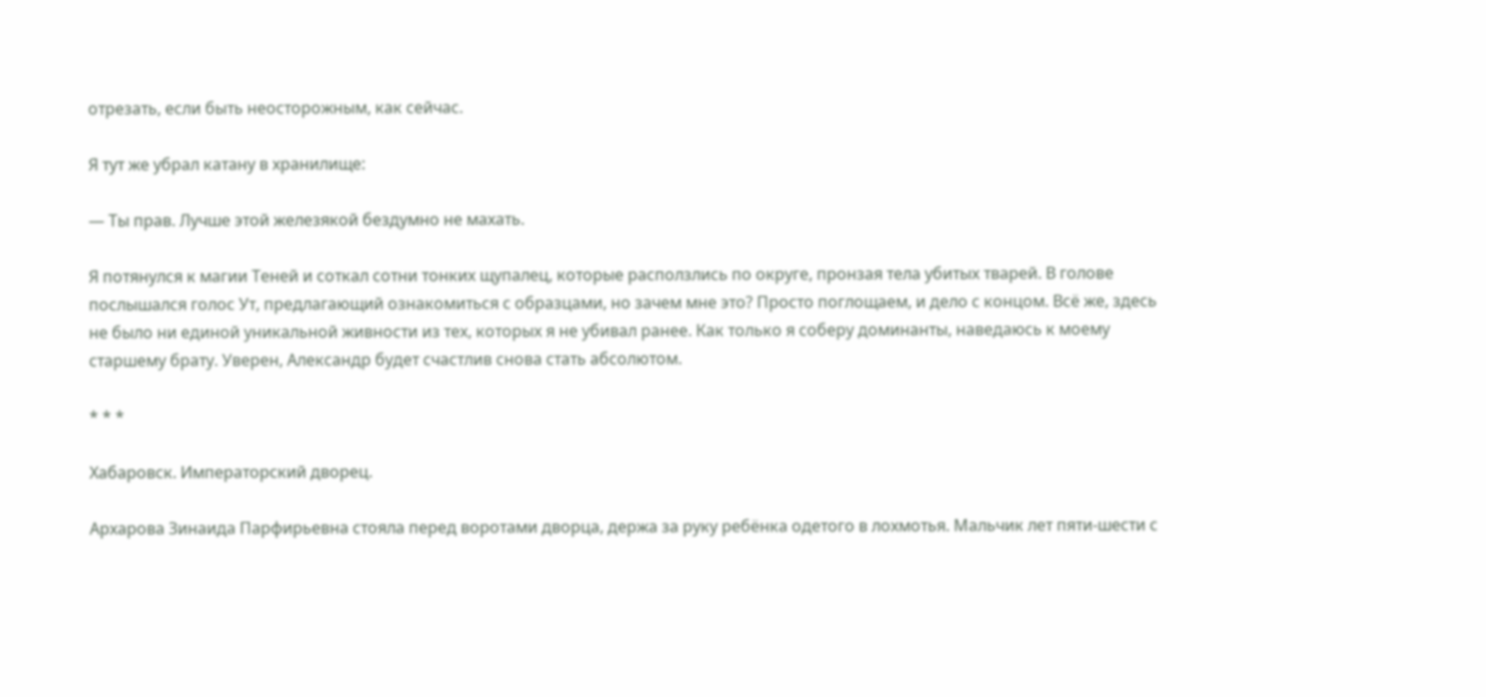отрезать, если быть неосторожным, как сейчас.

Я тут же убрал катану в хранилище:

— Ты прав. Лучше этой железякой бездумно не махать.

Я потянулся к магии Теней и соткал сотни тонких щупалец, которые расползлись по округе, пронзая тела убитых тварей. В голове послышался голос Ут, предлагающий ознакомиться с образцами, но зачем мне это? Просто поглощаем, и дело с концом. Всё же, здесь не было ни единой уникальной живности из тех, которых я не убивал ранее. Как только я соберу доминанты, наведаюсь к моему старшему брату. Уверен, Александр будет счастлив снова стать абсолютом.

* * *

Хабаровск. Императорский дворец.

Архарова Зинаида Парфирьевна стояла перед воротами дворца, держа за руку ребёнка одетого в лохмотья. Мальчик лет пяти-шести с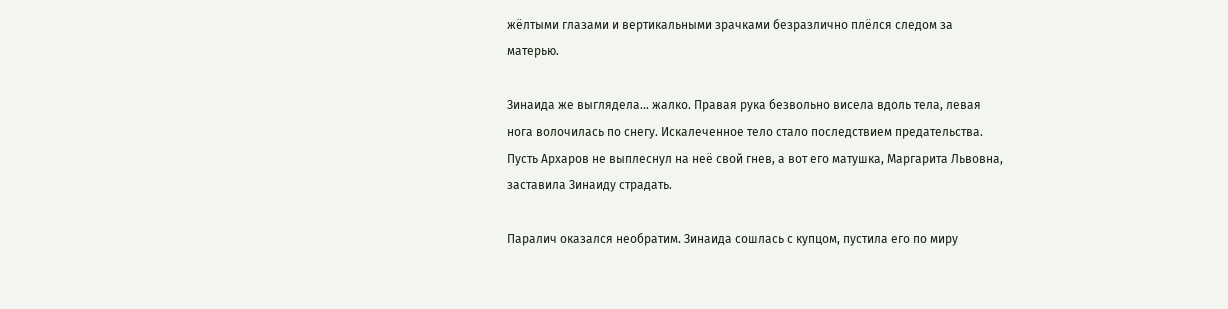жёлтыми глазами и вертикальными зрачками безразлично плёлся следом за матерью.

Зинаида же выглядела… жалко. Правая рука безвольно висела вдоль тела, левая нога волочилась по снегу. Искалеченное тело стало последствием предательства. Пусть Архаров не выплеснул на неё свой гнев, а вот его матушка, Маргарита Львовна, заставила Зинаиду страдать.

Паралич оказался необратим. Зинаида сошлась с купцом, пустила его по миру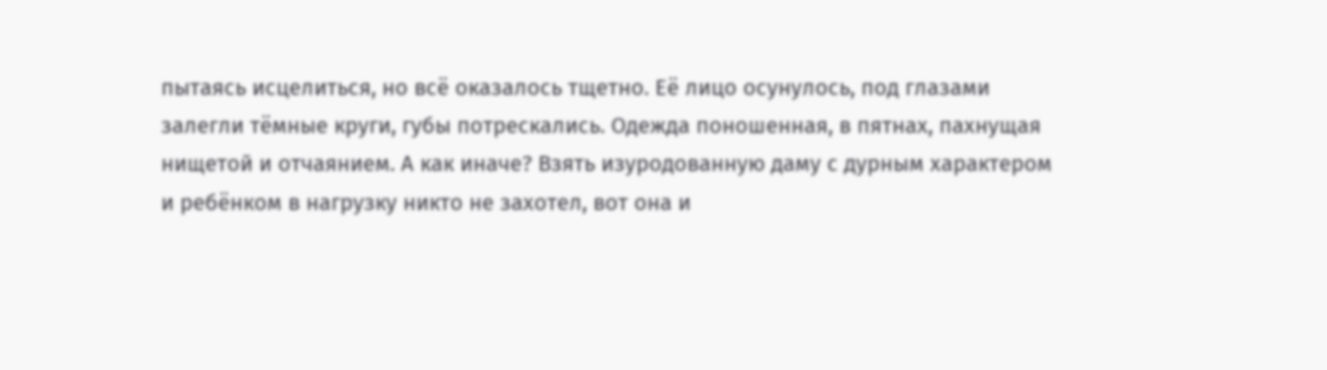пытаясь исцелиться, но всё оказалось тщетно. Её лицо осунулось, под глазами залегли тёмные круги, губы потрескались. Одежда поношенная, в пятнах, пахнущая нищетой и отчаянием. А как иначе? Взять изуродованную даму с дурным характером и ребёнком в нагрузку никто не захотел, вот она и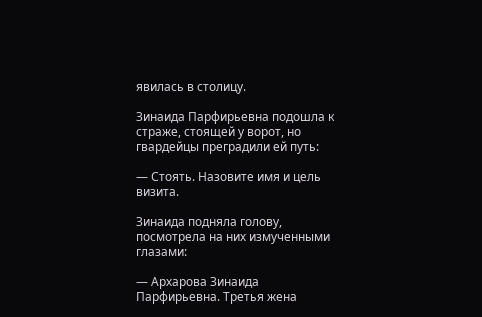явилась в столицу.

Зинаида Парфирьевна подошла к страже, стоящей у ворот, но гвардейцы преградили ей путь:

— Стоять. Назовите имя и цель визита.

Зинаида подняла голову, посмотрела на них измученными глазами:

— Архарова Зинаида Парфирьевна. Третья жена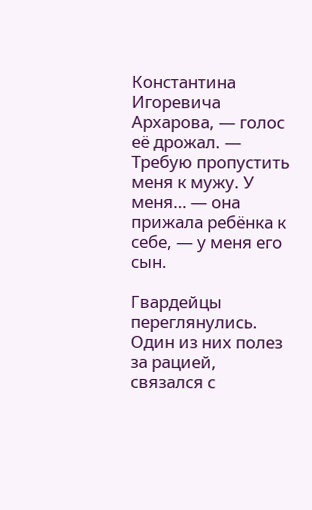Константина Игоревича Архарова, — голос её дрожал. — Требую пропустить меня к мужу. У меня… — она прижала ребёнка к себе, — у меня его сын.

Гвардейцы переглянулись. Один из них полез за рацией, связался с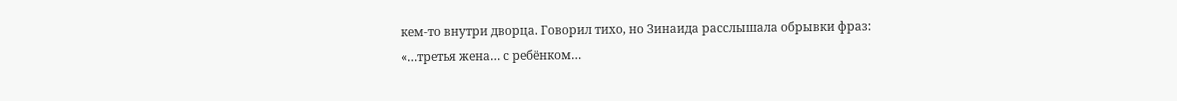кем-то внутри дворца. Говорил тихо, но Зинаида расслышала обрывки фраз: «…третья жена… с ребёнком…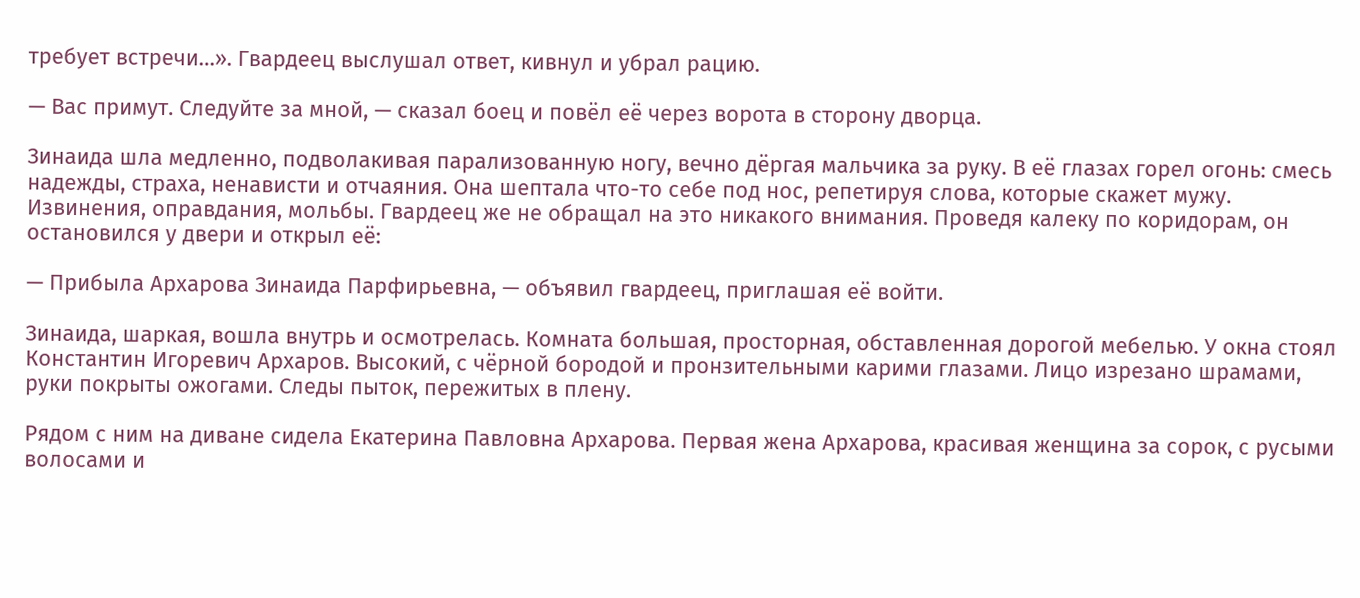требует встречи…». Гвардеец выслушал ответ, кивнул и убрал рацию.

— Вас примут. Следуйте за мной, — сказал боец и повёл её через ворота в сторону дворца.

Зинаида шла медленно, подволакивая парализованную ногу, вечно дёргая мальчика за руку. В её глазах горел огонь: смесь надежды, страха, ненависти и отчаяния. Она шептала что-то себе под нос, репетируя слова, которые скажет мужу. Извинения, оправдания, мольбы. Гвардеец же не обращал на это никакого внимания. Проведя калеку по коридорам, он остановился у двери и открыл её:

— Прибыла Архарова Зинаида Парфирьевна, — объявил гвардеец, приглашая её войти.

Зинаида, шаркая, вошла внутрь и осмотрелась. Комната большая, просторная, обставленная дорогой мебелью. У окна стоял Константин Игоревич Архаров. Высокий, с чёрной бородой и пронзительными карими глазами. Лицо изрезано шрамами, руки покрыты ожогами. Следы пыток, пережитых в плену.

Рядом с ним на диване сидела Екатерина Павловна Архарова. Первая жена Архарова, красивая женщина за сорок, с русыми волосами и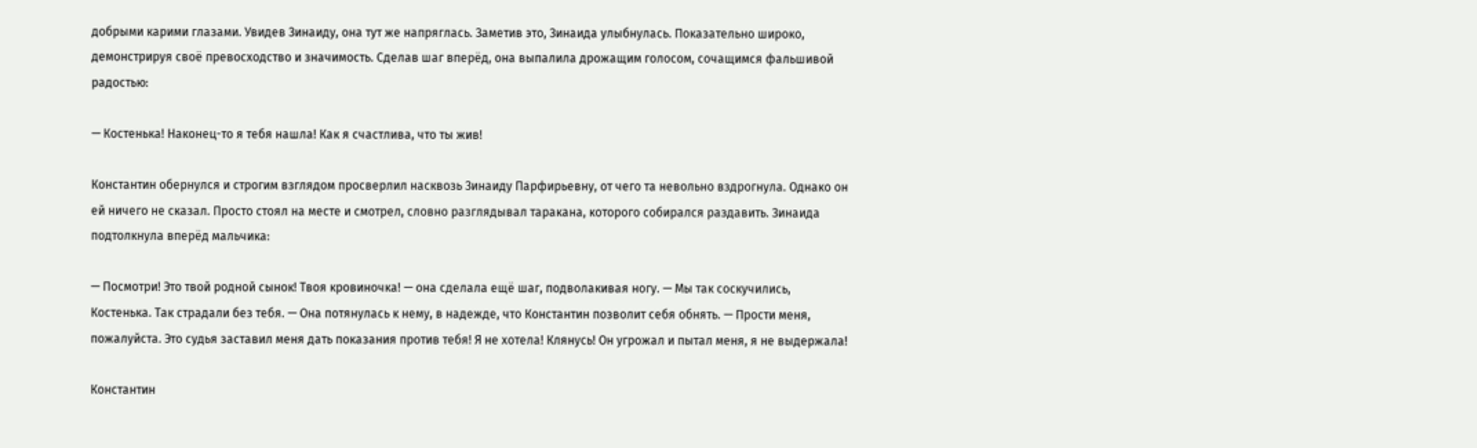добрыми карими глазами. Увидев Зинаиду, она тут же напряглась. Заметив это, Зинаида улыбнулась. Показательно широко, демонстрируя своё превосходство и значимость. Сделав шаг вперёд, она выпалила дрожащим голосом, сочащимся фальшивой радостью:

— Костенька! Наконец-то я тебя нашла! Как я счастлива, что ты жив!

Константин обернулся и строгим взглядом просверлил насквозь Зинаиду Парфирьевну, от чего та невольно вздрогнула. Однако он ей ничего не сказал. Просто стоял на месте и смотрел, словно разглядывал таракана, которого собирался раздавить. Зинаида подтолкнула вперёд мальчика:

— Посмотри! Это твой родной сынок! Твоя кровиночка! — она сделала ещё шаг, подволакивая ногу. — Мы так соскучились, Костенька. Так страдали без тебя. — Она потянулась к нему, в надежде, что Константин позволит себя обнять. — Прости меня, пожалуйста. Это судья заставил меня дать показания против тебя! Я не хотела! Клянусь! Он угрожал и пытал меня, я не выдержала!

Константин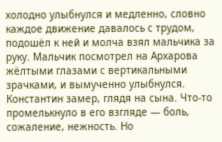холодно улыбнулся и медленно, словно каждое движение давалось с трудом, подошёл к ней и молча взял мальчика за руку. Мальчик посмотрел на Архарова жёлтыми глазами с вертикальными зрачками, и вымученно улыбнулся. Константин замер, глядя на сына. Что-то промелькнуло в его взгляде — боль, сожаление, нежность. Но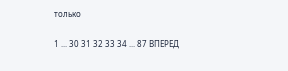только

1 ... 30 31 32 33 34 ... 87 ВПЕРЕД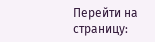Перейти на страницу: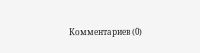Комментариев (0)